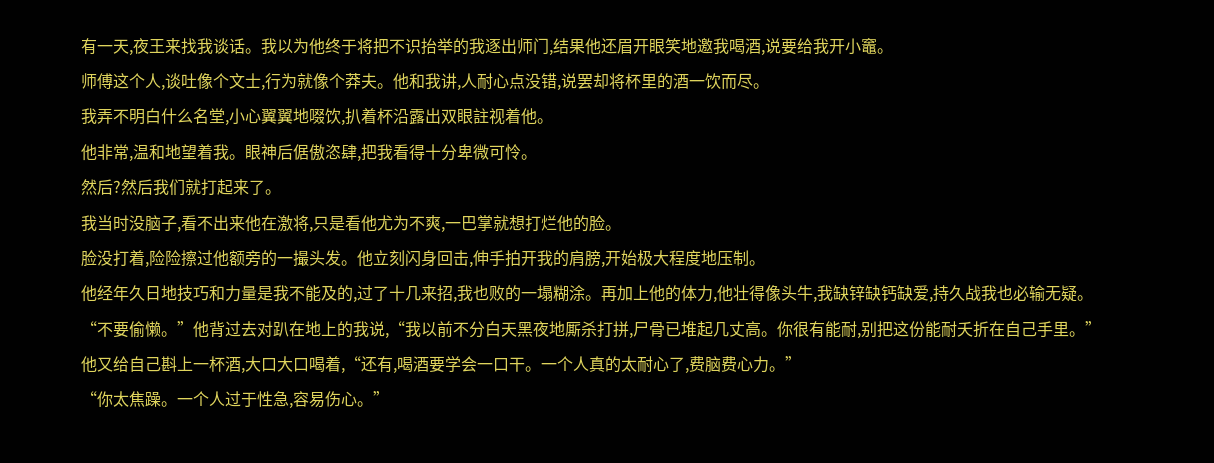有一天,夜王来找我谈话。我以为他终于将把不识抬举的我逐出师门,结果他还眉开眼笑地邀我喝酒,说要给我开小竈。
师傅这个人,谈吐像个文士,行为就像个莽夫。他和我讲,人耐心点没错,说罢却将杯里的酒一饮而尽。
我弄不明白什么名堂,小心翼翼地啜饮,扒着杯沿露出双眼註视着他。
他非常,温和地望着我。眼神后倨傲恣肆,把我看得十分卑微可怜。
然后?然后我们就打起来了。
我当时没脑子,看不出来他在激将,只是看他尤为不爽,一巴掌就想打烂他的脸。
脸没打着,险险擦过他额旁的一撮头发。他立刻闪身回击,伸手拍开我的肩膀,开始极大程度地压制。
他经年久日地技巧和力量是我不能及的,过了十几来招,我也败的一塌糊涂。再加上他的体力,他壮得像头牛,我缺锌缺钙缺爱,持久战我也必输无疑。
“不要偷懒。”他背过去对趴在地上的我说,“我以前不分白天黑夜地厮杀打拼,尸骨已堆起几丈高。你很有能耐,别把这份能耐夭折在自己手里。”
他又给自己斟上一杯酒,大口大口喝着,“还有,喝酒要学会一口干。一个人真的太耐心了,费脑费心力。”
“你太焦躁。一个人过于性急,容易伤心。”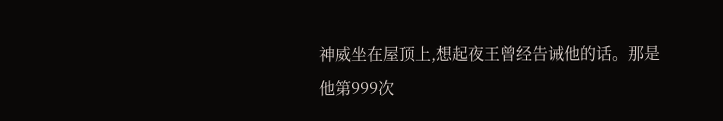神威坐在屋顶上,想起夜王曾经告诫他的话。那是他第999次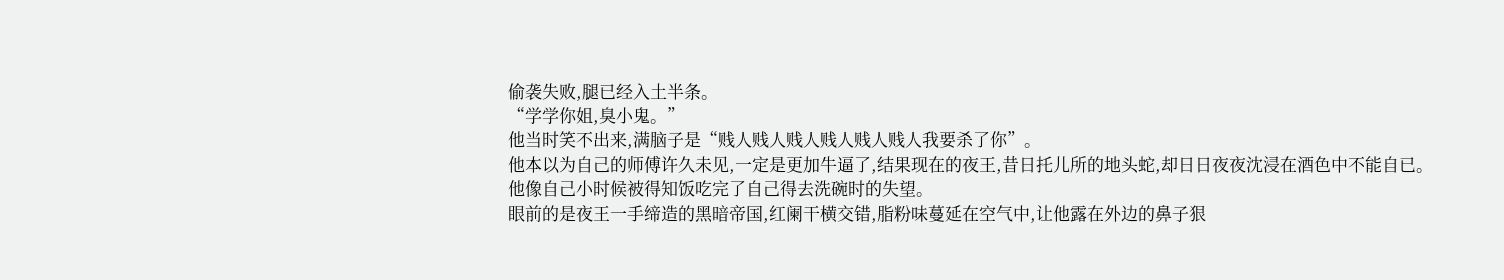偷袭失败,腿已经入土半条。
“学学你姐,臭小鬼。”
他当时笑不出来,满脑子是“贱人贱人贱人贱人贱人贱人我要杀了你”。
他本以为自己的师傅许久未见,一定是更加牛逼了,结果现在的夜王,昔日托儿所的地头蛇,却日日夜夜沈浸在酒色中不能自已。
他像自己小时候被得知饭吃完了自己得去洗碗时的失望。
眼前的是夜王一手缔造的黑暗帝国,红阑干横交错,脂粉味蔓延在空气中,让他露在外边的鼻子狠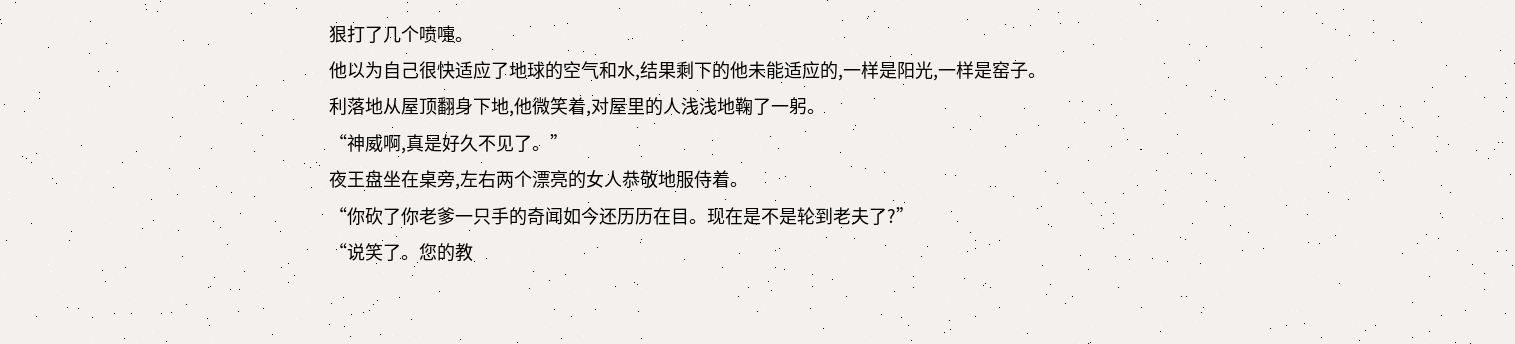狠打了几个喷嚏。
他以为自己很快适应了地球的空气和水,结果剩下的他未能适应的,一样是阳光,一样是窑子。
利落地从屋顶翻身下地,他微笑着,对屋里的人浅浅地鞠了一躬。
“神威啊,真是好久不见了。”
夜王盘坐在桌旁,左右两个漂亮的女人恭敬地服侍着。
“你砍了你老爹一只手的奇闻如今还历历在目。现在是不是轮到老夫了?”
“说笑了。您的教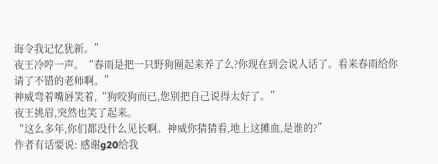诲令我记忆犹新。”
夜王冷哼一声。“春雨是把一只野狗圈起来养了么?你现在到会说人话了。看来春雨给你请了不错的老师啊。”
神威弯着嘴唇笑着,“狗咬狗而已,您别把自己说得太好了。”
夜王挑眉,突然也笑了起来。
“这么多年,你们都没什么见长啊。神威你猜猜看,地上这摊血,是谁的?”
作者有话要说: 感谢g20给我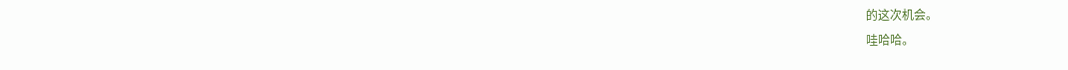的这次机会。
哇哈哈。